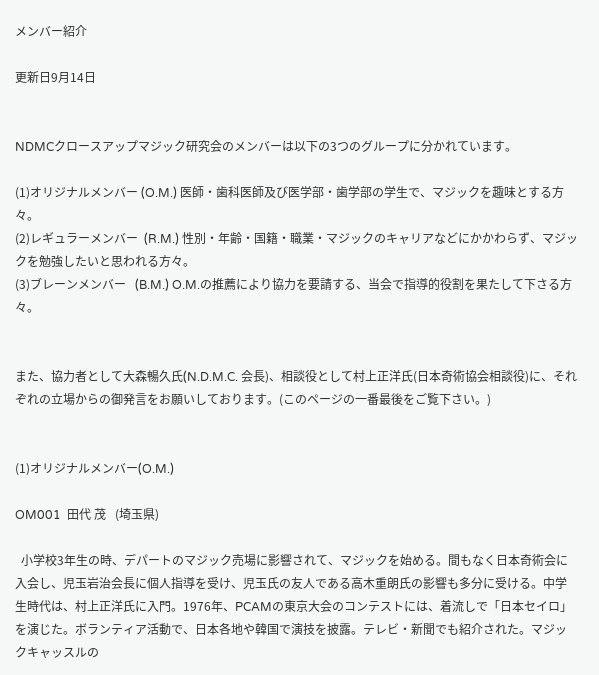メンバー紹介

更新日9月14日


NDMCクロースアップマジック研究会のメンバーは以下の3つのグループに分かれています。

(1)オリジナルメンバー (O.M.) 医師・歯科医師及び医学部・歯学部の学生で、マジックを趣味とする方々。
(2)レギュラーメンバー  (R.M.) 性別・年齢・国籍・職業・マジックのキャリアなどにかかわらず、マジックを勉強したいと思われる方々。
(3)ブレーンメンバー   (B.M.) O.M.の推薦により協力を要請する、当会で指導的役割を果たして下さる方々。


また、協力者として大森暢久氏(N.D.M.C. 会長)、相談役として村上正洋氏(日本奇術協会相談役)に、それぞれの立場からの御発言をお願いしております。(このページの一番最後をご覧下さい。)


(1)オリジナルメンバー(O.M.)

OM001  田代 茂   (埼玉県)

  小学校3年生の時、デパートのマジック売場に影響されて、マジックを始める。間もなく日本奇術会に入会し、児玉岩治会長に個人指導を受け、児玉氏の友人である高木重朗氏の影響も多分に受ける。中学生時代は、村上正洋氏に入門。1976年、PCAMの東京大会のコンテストには、着流しで「日本セイロ」を演じた。ボランティア活動で、日本各地や韓国で演技を披露。テレビ・新聞でも紹介された。マジックキャッスルの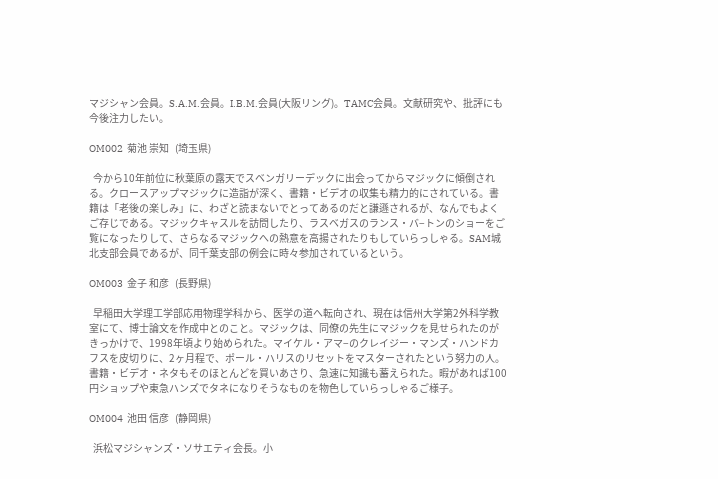マジシャン会員。S.A.M.会員。I.B.M.会員(大阪リング)。TAMC会員。文献研究や、批評にも今後注力したい。

OM002  菊池 崇知   (埼玉県)

  今から10年前位に秋葉原の露天でスベンガリーデックに出会ってからマジックに傾倒される。クロースアップマジックに造詣が深く、書籍・ビデオの収集も精力的にされている。書籍は「老後の楽しみ」に、わざと読まないでとってあるのだと謙遜されるが、なんでもよくご存じである。マジックキャスルを訪問したり、ラスベガスのランス・バ−トンのショーをご覧になったりして、さらなるマジックへの熱意を高揚されたりもしていらっしゃる。SAM城北支部会員であるが、同千葉支部の例会に時々参加されているという。

OM003  金子 和彦   (長野県)

  早稲田大学理工学部応用物理学科から、医学の道へ転向され、現在は信州大学第2外科学教室にて、博士論文を作成中とのこと。マジックは、同僚の先生にマジックを見せられたのがきっかけで、1998年頃より始められた。マイケル・アマ−のクレイジー・マンズ・ハンドカフスを皮切りに、2ヶ月程で、ポール・ハリスのリセットをマスターされたという努力の人。書籍・ビデオ・ネタもそのほとんどを買いあさり、急速に知識も蓄えられた。暇があれば100円ショップや東急ハンズでタネになりそうなものを物色していらっしゃるご様子。

OM004  池田 信彦   (静岡県)

  浜松マジシャンズ・ソサエティ会長。小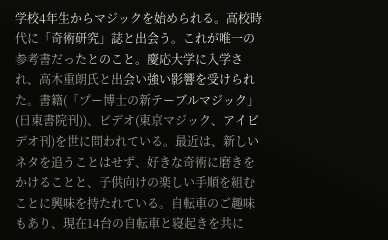学校4年生からマジックを始められる。高校時代に「奇術研究」誌と出会う。これが唯一の参考書だったとのこと。慶応大学に入学され、高木重朗氏と出会い強い影響を受けられた。書籍(「プー博士の新テーブルマジック」(日東書院刊))、ビデオ(東京マジック、アイビデオ刊)を世に問われている。最近は、新しいネタを追うことはせず、好きな奇術に磨きをかけることと、子供向けの楽しい手順を組むことに興味を持たれている。自転車のご趣味もあり、現在14台の自転車と寝起きを共に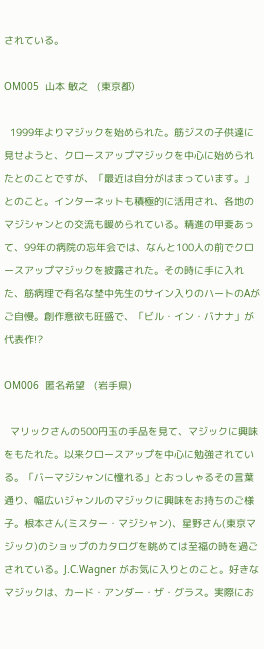されている。

OM005  山本 敏之   (東京都)

  1999年よりマジックを始められた。筋ジスの子供達に見せようと、クロースアップマジックを中心に始められたとのことですが、「最近は自分がはまっています。」とのこと。インターネットも積極的に活用され、各地のマジシャンとの交流も暖められている。精進の甲斐あって、99年の病院の忘年会では、なんと100人の前でクロースアップマジックを披露された。その時に手に入れた、筋病理で有名な埜中先生のサイン入りのハートのAがご自慢。創作意欲も旺盛で、「ビル・イン・バナナ」が代表作!?

OM006  匿名希望   (岩手県)

  マリックさんの500円玉の手品を見て、マジックに興味をもたれた。以来クロースアップを中心に勉強されている。「バーマジシャンに憧れる」とおっしゃるその言葉通り、幅広いジャンルのマジックに興味をお持ちのご様子。根本さん(ミスター・マジシャン)、星野さん(東京マジック)のショップのカタログを眺めては至福の時を過ごされている。J.C.Wagner がお気に入りとのこと。好きなマジックは、カード・アンダー・ザ・グラス。実際にお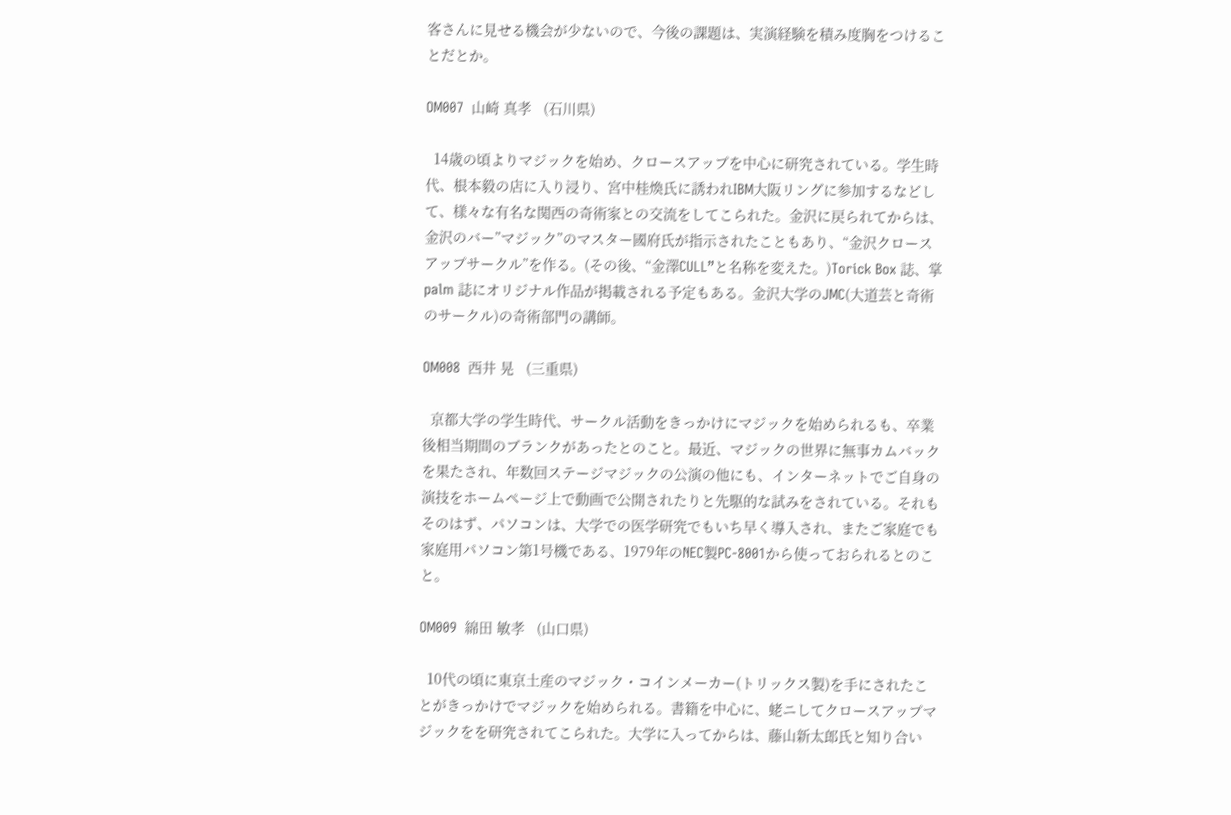客さんに見せる機会が少ないので、今後の課題は、実演経験を積み度胸をつけることだとか。

OM007  山崎 真孝   (石川県)

  14歳の頃よりマジックを始め、クロースアップを中心に研究されている。学生時代、根本毅の店に入り浸り、宮中桂煥氏に誘われIBM大阪リングに参加するなどして、様々な有名な関西の奇術家との交流をしてこられた。金沢に戻られてからは、金沢のバー”マジック”のマスター國府氏が指示されたこともあり、“金沢クロースアップサークル”を作る。(その後、“金澤CULL”と名称を変えた。)Torick Box 誌、掌 palm 誌にオリジナル作品が掲載される予定もある。金沢大学のJMC(大道芸と奇術のサークル)の奇術部門の講師。

OM008  西井 晃   (三重県)

  京都大学の学生時代、サークル活動をきっかけにマジックを始められるも、卒業後相当期間のブランクがあったとのこと。最近、マジックの世界に無事カムバックを果たされ、年数回ステージマジックの公演の他にも、インターネットでご自身の演技をホームページ上で動画で公開されたりと先駆的な試みをされている。それもそのはず、パソコンは、大学での医学研究でもいち早く導入され、またご家庭でも家庭用パソコン第1号機である、1979年のNEC製PC-8001から使っておられるとのこと。

OM009  綿田 敏孝   (山口県)

  10代の頃に東京土産のマジック・コインメーカー(トリックス製)を手にされたことがきっかけでマジックを始められる。書籍を中心に、蛯ニしてクロースアップマジックをを研究されてこられた。大学に入ってからは、藤山新太郎氏と知り合い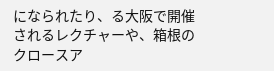になられたり、る大阪で開催されるレクチャーや、箱根のクロースア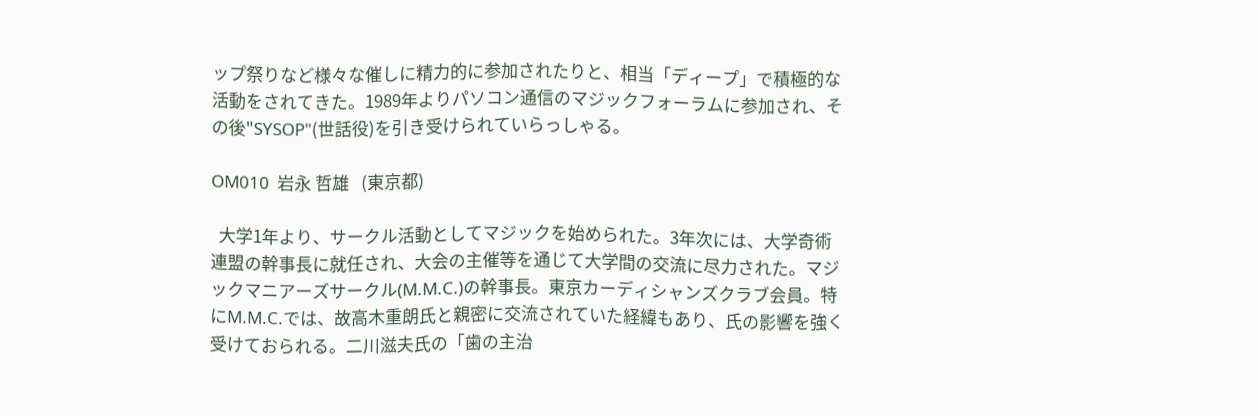ップ祭りなど様々な催しに精力的に参加されたりと、相当「ディープ」で積極的な活動をされてきた。1989年よりパソコン通信のマジックフォーラムに参加され、その後"SYSOP"(世話役)を引き受けられていらっしゃる。

OM010  岩永 哲雄   (東京都)

  大学1年より、サークル活動としてマジックを始められた。3年次には、大学奇術連盟の幹事長に就任され、大会の主催等を通じて大学間の交流に尽力された。マジックマニアーズサークル(M.M.C.)の幹事長。東京カーディシャンズクラブ会員。特にM.M.C.では、故高木重朗氏と親密に交流されていた経緯もあり、氏の影響を強く受けておられる。二川滋夫氏の「歯の主治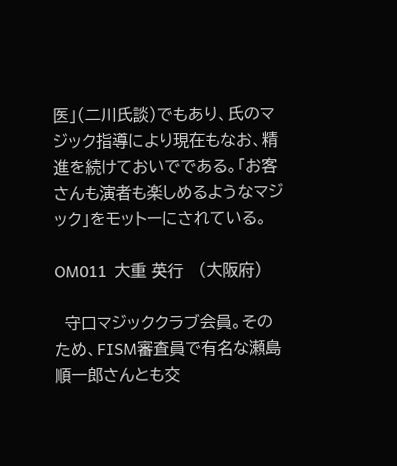医」(二川氏談)でもあり、氏のマジック指導により現在もなお、精進を続けておいでである。「お客さんも演者も楽しめるようなマジック」をモットーにされている。

OM011  大重 英行   (大阪府)

  守口マジッククラブ会員。そのため、FISM審査員で有名な瀬島順一郎さんとも交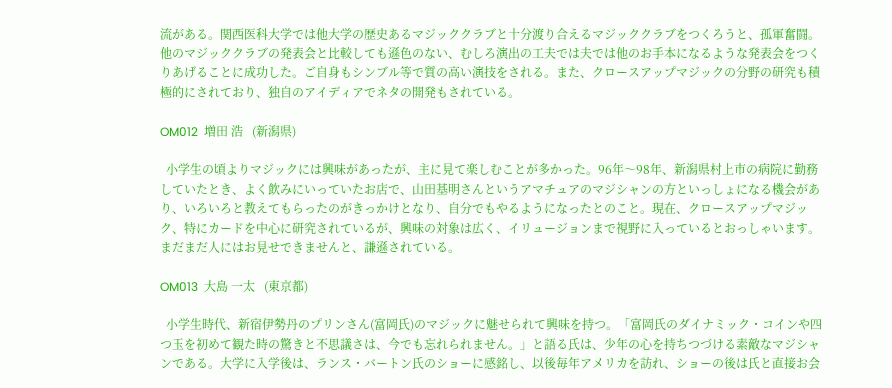流がある。関西医科大学では他大学の歴史あるマジッククラブと十分渡り合えるマジッククラブをつくろうと、孤軍奮闘。他のマジッククラブの発表会と比較しても遜色のない、むしろ演出の工夫では夫では他のお手本になるような発表会をつくりあげることに成功した。ご自身もシンブル等で質の高い演技をされる。また、クロースアップマジックの分野の研究も積極的にされており、独自のアイディアでネタの開発もされている。

OM012  増田 浩   (新潟県)

  小学生の頃よりマジックには興味があったが、主に見て楽しむことが多かった。96年〜98年、新潟県村上市の病院に勤務していたとき、よく飲みにいっていたお店で、山田基明さんというアマチュアのマジシャンの方といっしょになる機会があり、いろいろと教えてもらったのがきっかけとなり、自分でもやるようになったとのこと。現在、クロースアップマジック、特にカードを中心に研究されているが、興味の対象は広く、イリュージョンまで視野に入っているとおっしゃいます。まだまだ人にはお見せできませんと、謙遜されている。

OM013  大島 一太   (東京都)

  小学生時代、新宿伊勢丹のプリンさん(富岡氏)のマジックに魅せられて興味を持つ。「富岡氏のダイナミック・コインや四つ玉を初めて観た時の驚きと不思議さは、今でも忘れられません。」と語る氏は、少年の心を持ちつづける素敵なマジシャンである。大学に入学後は、ランス・バートン氏のショーに感銘し、以後毎年アメリカを訪れ、ショーの後は氏と直接お会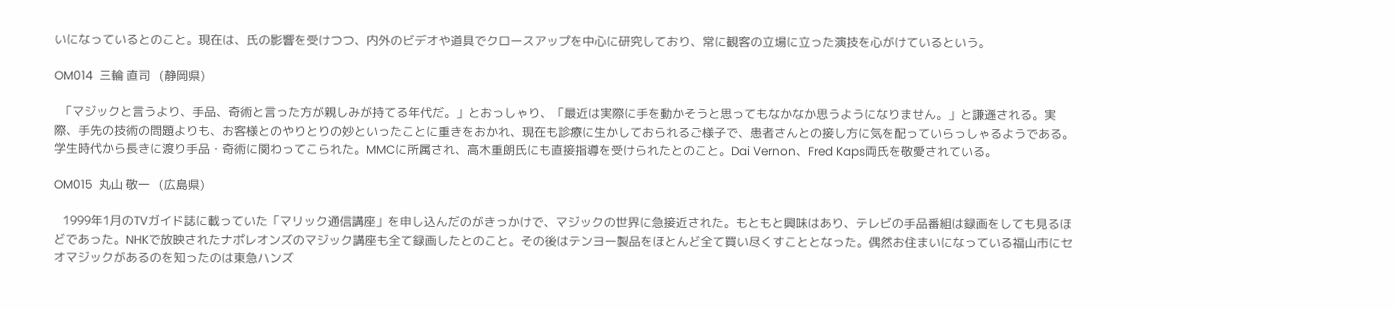いになっているとのこと。現在は、氏の影響を受けつつ、内外のビデオや道具でクロースアップを中心に研究しており、常に観客の立場に立った演技を心がけているという。

OM014  三輪 直司   (静岡県)

  「マジックと言うより、手品、奇術と言った方が親しみが持てる年代だ。」とおっしゃり、「最近は実際に手を動かそうと思ってもなかなか思うようになりません。」と謙遜される。実際、手先の技術の問題よりも、お客様とのやりとりの妙といったことに重きをおかれ、現在も診療に生かしておられるご様子で、患者さんとの接し方に気を配っていらっしゃるようである。学生時代から長きに渡り手品・奇術に関わってこられた。MMCに所属され、高木重朗氏にも直接指導を受けられたとのこと。Dai Vernon、Fred Kaps両氏を敬愛されている。

OM015  丸山 敬一   (広島県)

   1999年1月のTVガイド誌に載っていた「マリック通信講座」を申し込んだのがきっかけで、マジックの世界に急接近された。もともと興味はあり、テレビの手品番組は録画をしても見るほどであった。NHKで放映されたナポレオンズのマジック講座も全て録画したとのこと。その後はテンヨー製品をほとんど全て買い尽くすこととなった。偶然お住まいになっている福山市にセオマジックがあるのを知ったのは東急ハンズ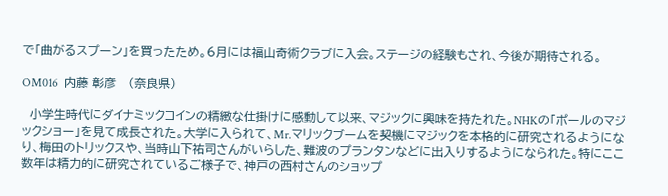で「曲がるスプーン」を買ったため。6月には福山奇術クラブに入会。ステージの経験もされ、今後が期待される。

OM016  内藤 彰彦   (奈良県)

  小学生時代にダイナミックコインの精緻な仕掛けに感動して以来、マジックに興味を持たれた。NHKの「ポールのマジックショー」を見て成長された。大学に入られて、Mr.マリックブームを契機にマジックを本格的に研究されるようになり、梅田のトリックスや、当時山下祐司さんがいらした、難波のプランタンなどに出入りするようになられた。特にここ数年は精力的に研究されているご様子で、神戸の西村さんのショップ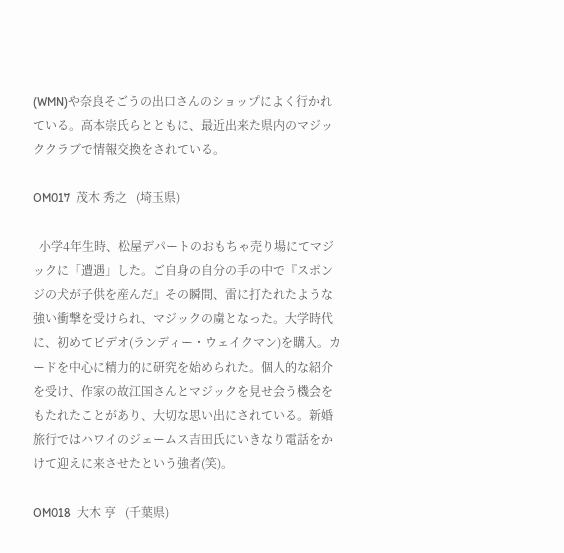(WMN)や奈良そごうの出口さんのショップによく行かれている。高本崇氏らとともに、最近出来た県内のマジッククラブで情報交換をされている。

OM017  茂木 秀之   (埼玉県)

  小学4年生時、松屋デパートのおもちゃ売り場にてマジックに「遭遇」した。ご自身の自分の手の中で『スポンジの犬が子供を産んだ』その瞬間、雷に打たれたような強い衝撃を受けられ、マジックの虜となった。大学時代に、初めてビデオ(ランディー・ウェイクマン)を購入。カードを中心に精力的に研究を始められた。個人的な紹介を受け、作家の故江国さんとマジックを見せ会う機会をもたれたことがあり、大切な思い出にされている。新婚旅行ではハワイのジェームス吉田氏にいきなり電話をかけて迎えに来させたという強者(笑)。

OM018  大木 亨   (千葉県)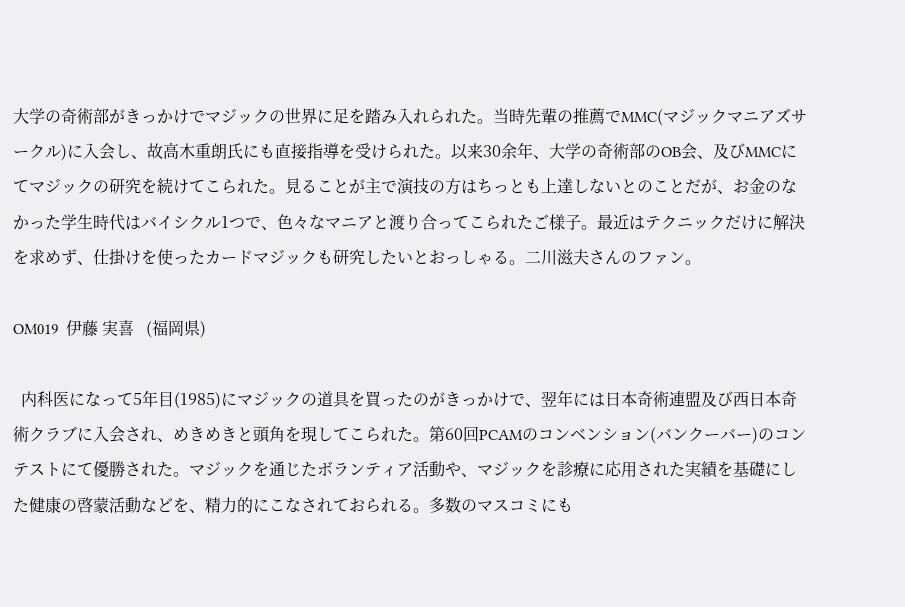大学の奇術部がきっかけでマジックの世界に足を踏み入れられた。当時先輩の推薦でMMC(マジックマニアズサークル)に入会し、故高木重朗氏にも直接指導を受けられた。以来30余年、大学の奇術部のOB会、及びMMCにてマジックの研究を続けてこられた。見ることが主で演技の方はちっとも上達しないとのことだが、お金のなかった学生時代はバイシクル1つで、色々なマニアと渡り合ってこられたご様子。最近はテクニックだけに解決を求めず、仕掛けを使ったカードマジックも研究したいとおっしゃる。二川滋夫さんのファン。

OM019  伊藤 実喜   (福岡県)

  内科医になって5年目(1985)にマジックの道具を買ったのがきっかけで、翌年には日本奇術連盟及び西日本奇術クラブに入会され、めきめきと頭角を現してこられた。第60回PCAMのコンベンション(バンクーバー)のコンテストにて優勝された。マジックを通じたボランティア活動や、マジックを診療に応用された実績を基礎にした健康の啓蒙活動などを、精力的にこなされておられる。多数のマスコミにも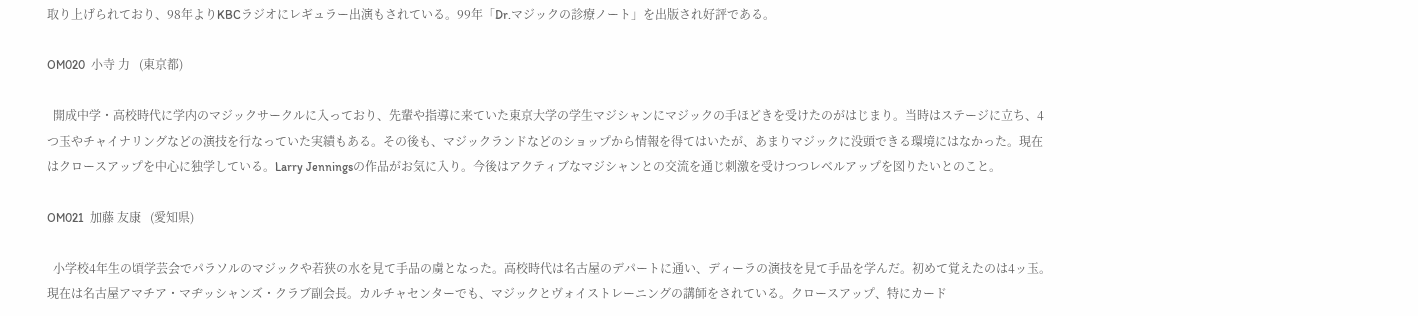取り上げられており、98年よりKBCラジオにレギュラー出演もされている。99年「Dr.マジックの診療ノート」を出版され好評である。

OM020  小寺 力   (東京都)

  開成中学・高校時代に学内のマジックサークルに入っており、先輩や指導に来ていた東京大学の学生マジシャンにマジックの手ほどきを受けたのがはじまり。当時はステージに立ち、4つ玉やチャイナリングなどの演技を行なっていた実績もある。その後も、マジックランドなどのショップから情報を得てはいたが、あまりマジックに没頭できる環境にはなかった。現在はクロースアップを中心に独学している。Larry Jenningsの作品がお気に入り。今後はアクティブなマジシャンとの交流を通じ刺激を受けつつレベルアップを図りたいとのこと。

OM021  加藤 友康   (愛知県)

  小学校4年生の頃学芸会でパラソルのマジックや若狭の水を見て手品の虜となった。高校時代は名古屋のデパートに通い、ディーラの演技を見て手品を学んだ。初めて覚えたのは4ッ玉。現在は名古屋アマチア・マヂッシャンズ・クラブ副会長。カルチャセンターでも、マジックとヴォイストレーニングの講師をされている。クロースアップ、特にカード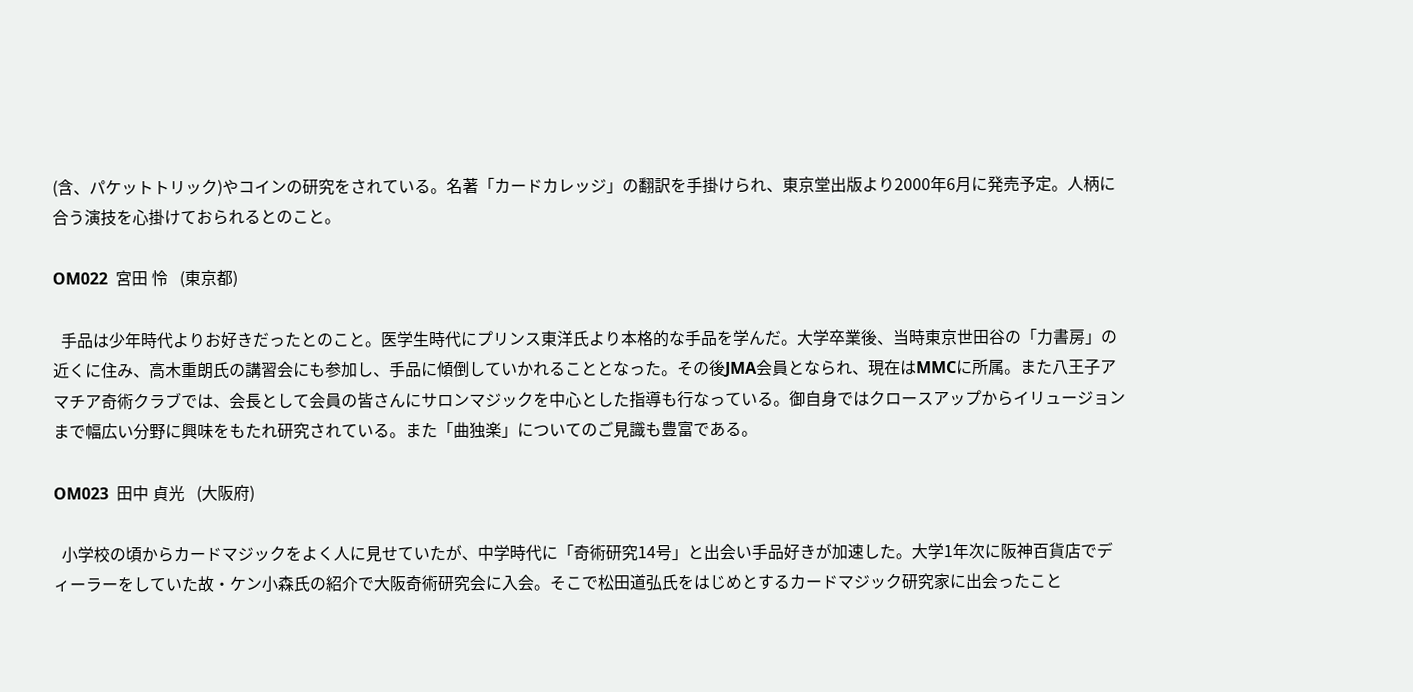(含、パケットトリック)やコインの研究をされている。名著「カードカレッジ」の翻訳を手掛けられ、東京堂出版より2000年6月に発売予定。人柄に合う演技を心掛けておられるとのこと。

OM022  宮田 怜   (東京都)

  手品は少年時代よりお好きだったとのこと。医学生時代にプリンス東洋氏より本格的な手品を学んだ。大学卒業後、当時東京世田谷の「力書房」の近くに住み、高木重朗氏の講習会にも参加し、手品に傾倒していかれることとなった。その後JMA会員となられ、現在はMMCに所属。また八王子アマチア奇術クラブでは、会長として会員の皆さんにサロンマジックを中心とした指導も行なっている。御自身ではクロースアップからイリュージョンまで幅広い分野に興味をもたれ研究されている。また「曲独楽」についてのご見識も豊富である。

OM023  田中 貞光   (大阪府)

  小学校の頃からカードマジックをよく人に見せていたが、中学時代に「奇術研究14号」と出会い手品好きが加速した。大学1年次に阪神百貨店でディーラーをしていた故・ケン小森氏の紹介で大阪奇術研究会に入会。そこで松田道弘氏をはじめとするカードマジック研究家に出会ったこと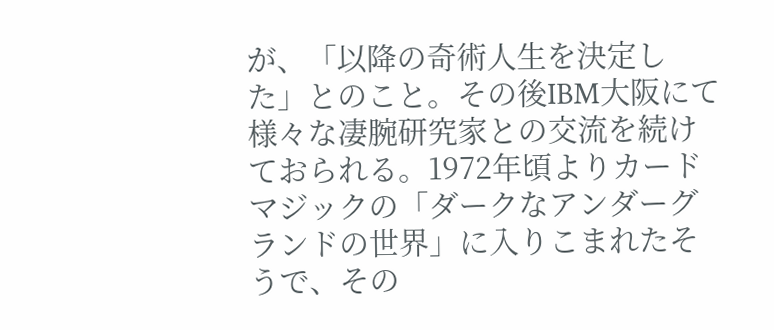が、「以降の奇術人生を決定した」とのこと。その後IBM大阪にて様々な凄腕研究家との交流を続けておられる。1972年頃よりカードマジックの「ダークなアンダーグランドの世界」に入りこまれたそうで、その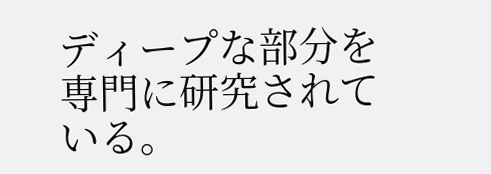ディープな部分を専門に研究されている。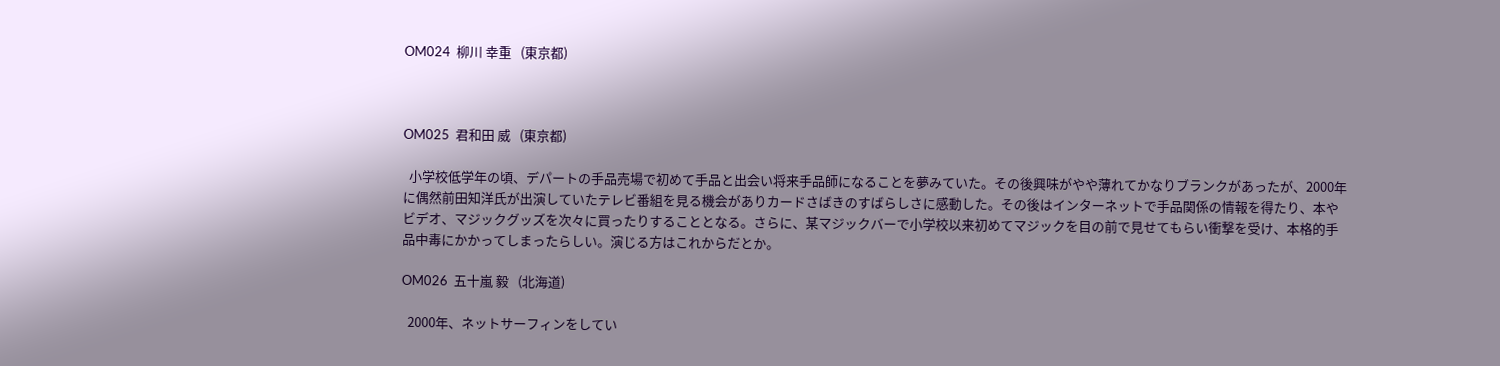OM024  柳川 幸重   (東京都)



OM025  君和田 威   (東京都)

  小学校低学年の頃、デパートの手品売場で初めて手品と出会い将来手品師になることを夢みていた。その後興味がやや薄れてかなりブランクがあったが、2000年に偶然前田知洋氏が出演していたテレビ番組を見る機会がありカードさばきのすばらしさに感動した。その後はインターネットで手品関係の情報を得たり、本やビデオ、マジックグッズを次々に買ったりすることとなる。さらに、某マジックバーで小学校以来初めてマジックを目の前で見せてもらい衝撃を受け、本格的手品中毒にかかってしまったらしい。演じる方はこれからだとか。

OM026  五十嵐 毅   (北海道)

  2000年、ネットサーフィンをしてい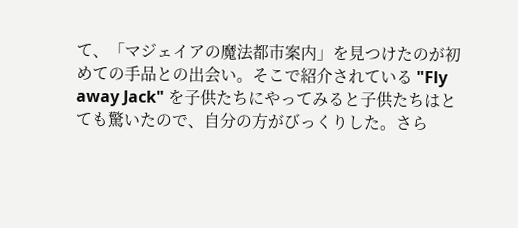て、「マジェイアの魔法都市案内」を見つけたのが初めての手品との出会い。そこで紹介されている "Fly away Jack" を子供たちにやってみると子供たちはとても驚いたので、自分の方がびっくりした。さら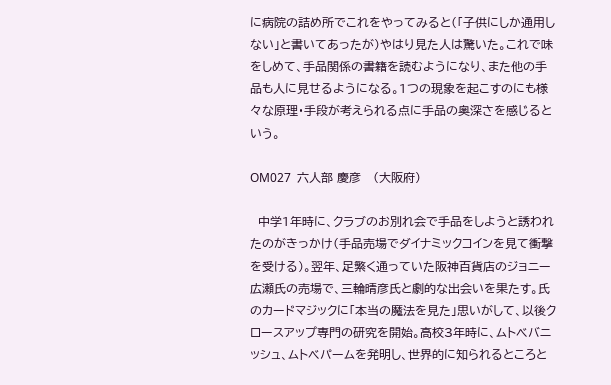に病院の詰め所でこれをやってみると(「子供にしか通用しない」と書いてあったが)やはり見た人は驚いた。これで味をしめて、手品関係の書籍を読むようになり、また他の手品も人に見せるようになる。1つの現象を起こすのにも様々な原理・手段が考えられる点に手品の奥深さを感じるという。

OM027  六人部 慶彦   (大阪府)

  中学1年時に、クラブのお別れ会で手品をしようと誘われたのがきっかけ(手品売場でダイナミックコインを見て衝撃を受ける)。翌年、足繁く通っていた阪神百貨店のジョニー広瀬氏の売場で、三輪晴彦氏と劇的な出会いを果たす。氏のカードマジックに「本当の魔法を見た」思いがして、以後クロースアップ専門の研究を開始。高校3年時に、ムトベバニッシュ、ムトベパームを発明し、世界的に知られるところと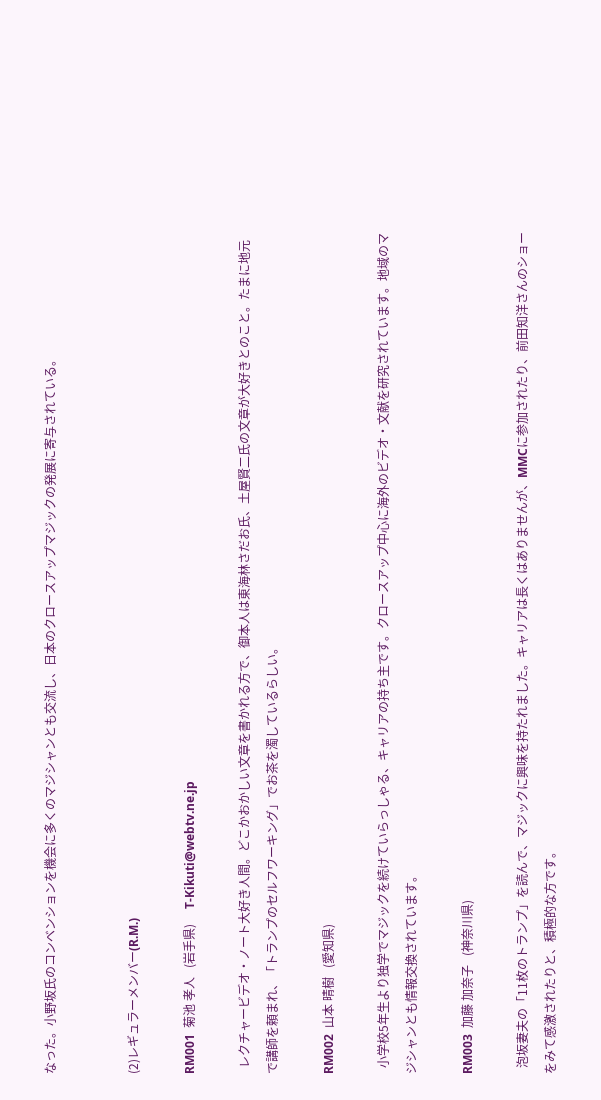なった。小野坂氏のコンベンションを機会に多くのマジシャンとも交流し、日本のクロースアップマジックの発展に寄与されている。


(2)レギュラーメンバー(R.M.)

RM001  菊池 孝人   (岩手県)     T-Kikuti@webtv.ne.jp

  レクチャービデオ・ノート大好き人間。どこかおかしい文章を書かれる方で、御本人は東海林さだお氏、土屋賢二氏の文章が大好きとのこと。たまに地元で講師を頼まれ、「トランプのセルフワーキング」でお茶を濁しているらしい。

RM002  山本 晴樹   (愛知県)

  小学校5年生より独学でマジックを続けていらっしゃる、キャリアの持ち主です。クロースアップ中心に海外のビデオ・文献を研究されています。地域のマジシャンとも情報交換されています。

RM003  加藤 加奈子   (神奈川県)

  泡坂妻夫の「11枚のトランプ」を読んで、マジックに興味を持たれました。キャリアは長くはありませんが、MMCに参加されたり、前田知洋さんのショーをみて感激されたりと、積極的な方です。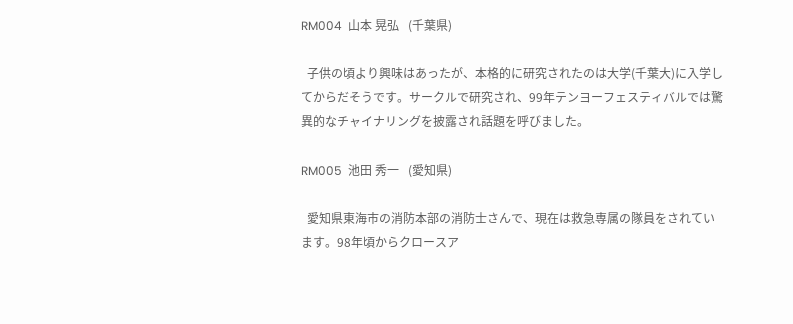RM004  山本 晃弘   (千葉県)

  子供の頃より興味はあったが、本格的に研究されたのは大学(千葉大)に入学してからだそうです。サークルで研究され、99年テンヨーフェスティバルでは驚異的なチャイナリングを披露され話題を呼びました。

RM005  池田 秀一   (愛知県)

  愛知県東海市の消防本部の消防士さんで、現在は救急専属の隊員をされています。98年頃からクロースア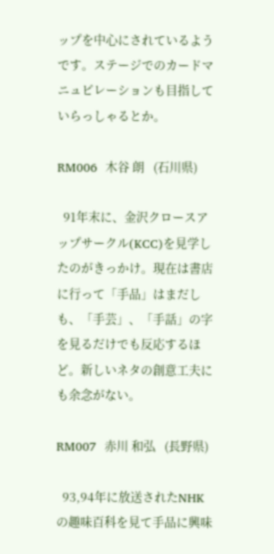ップを中心にされているようです。ステージでのカードマニュピレーションも目指していらっしゃるとか。

RM006  木谷 朗   (石川県)

  91年末に、金沢クロースアップサークル(KCC)を見学したのがきっかけ。現在は書店に行って「手品」はまだしも、「手芸」、「手話」の字を見るだけでも反応するほど。新しいネタの創意工夫にも余念がない。

RM007  赤川 和弘   (長野県)

  93,94年に放送されたNHKの趣味百科を見て手品に興味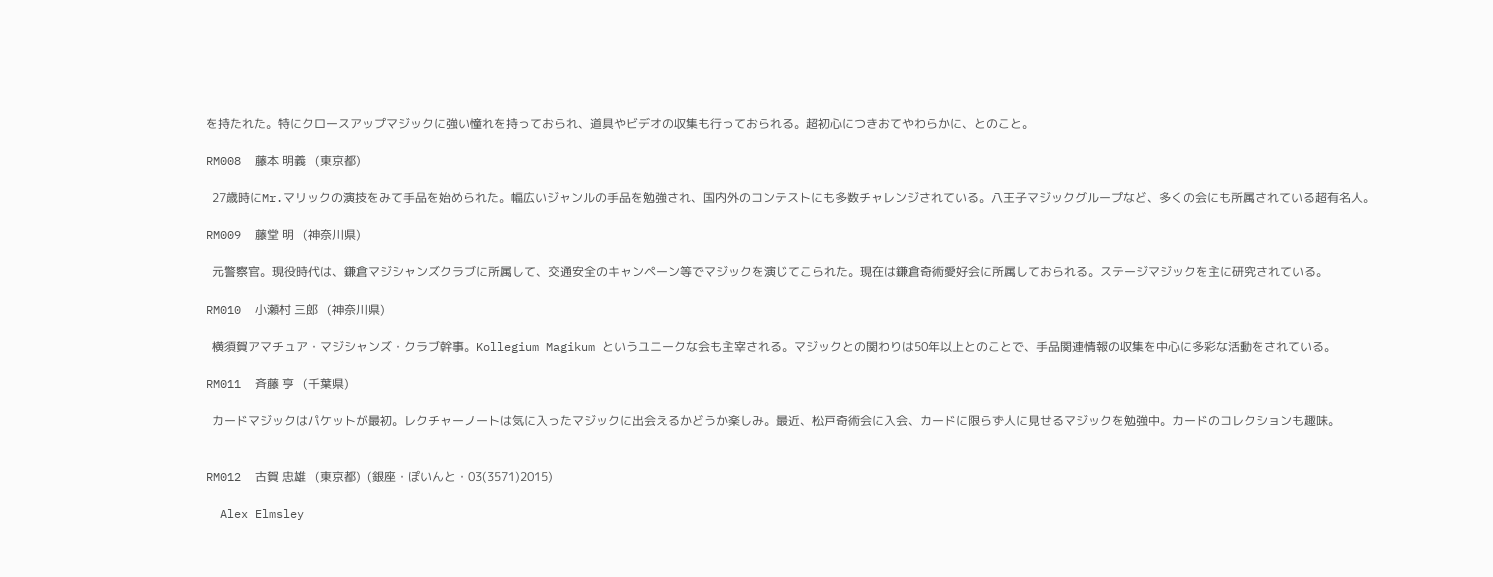を持たれた。特にクロースアップマジックに強い憧れを持っておられ、道具やビデオの収集も行っておられる。超初心につきおてやわらかに、とのこと。

RM008  藤本 明義   (東京都)

  27歳時にMr.マリックの演技をみて手品を始められた。幅広いジャンルの手品を勉強され、国内外のコンテストにも多数チャレンジされている。八王子マジックグループなど、多くの会にも所属されている超有名人。

RM009  藤堂 明   (神奈川県)

  元警察官。現役時代は、鎌倉マジシャンズクラブに所属して、交通安全のキャンペーン等でマジックを演じてこられた。現在は鎌倉奇術愛好会に所属しておられる。ステージマジックを主に研究されている。

RM010  小瀬村 三郎   (神奈川県)

  横須賀アマチュア・マジシャンズ・クラブ幹事。Kollegium Magikum というユニークな会も主宰される。マジックとの関わりは50年以上とのことで、手品関連情報の収集を中心に多彩な活動をされている。

RM011  斉藤 亨   (千葉県)

  カードマジックはパケットが最初。レクチャーノートは気に入ったマジックに出会えるかどうか楽しみ。最近、松戸奇術会に入会、カードに限らず人に見せるマジックを勉強中。カードのコレクションも趣味。


RM012  古賀 忠雄   (東京都)  (銀座・ぽいんと・03(3571)2015)

  Alex Elmsley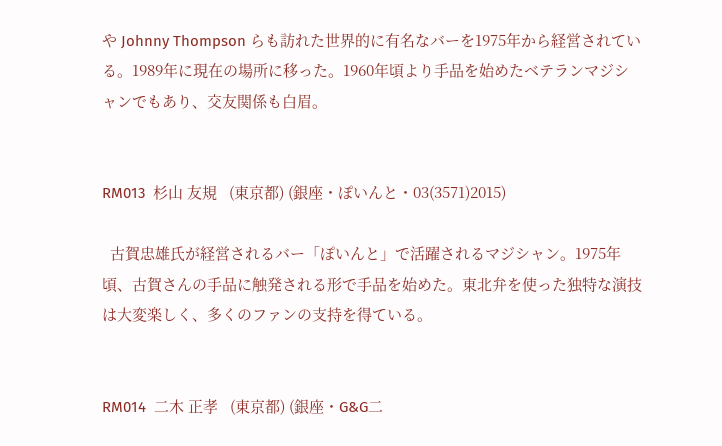や Johnny Thompson らも訪れた世界的に有名なバーを1975年から経営されている。1989年に現在の場所に移った。1960年頃より手品を始めたベテランマジシャンでもあり、交友関係も白眉。


RM013  杉山 友規   (東京都) (銀座・ぽいんと・03(3571)2015)

  古賀忠雄氏が経営されるバー「ぽいんと」で活躍されるマジシャン。1975年頃、古賀さんの手品に触発される形で手品を始めた。東北弁を使った独特な演技は大変楽しく、多くのファンの支持を得ている。


RM014  二木 正孝   (東京都) (銀座・G&G二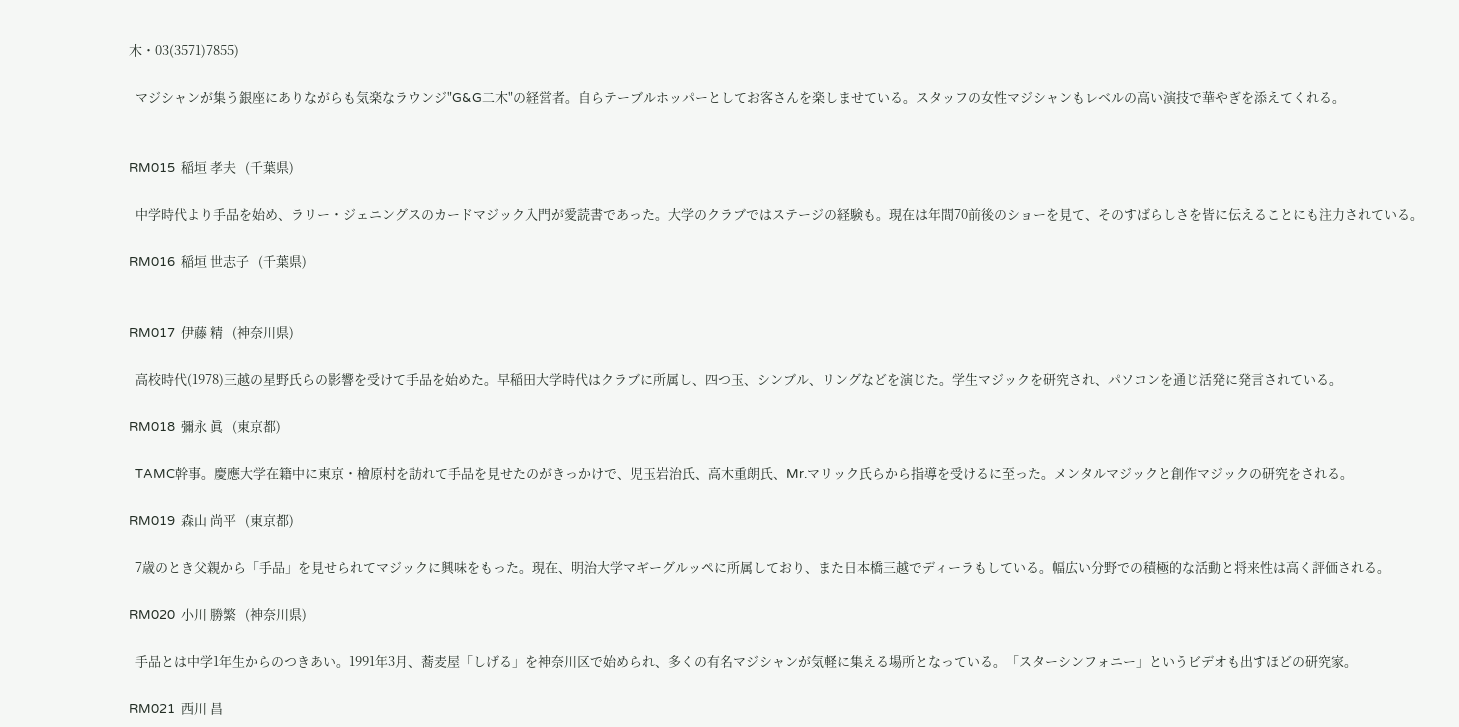木・03(3571)7855)

  マジシャンが集う銀座にありながらも気楽なラウンジ"G&G二木"の経営者。自らテーブルホッパーとしてお客さんを楽しませている。スタッフの女性マジシャンもレベルの高い演技で華やぎを添えてくれる。


RM015  稲垣 孝夫   (千葉県)

  中学時代より手品を始め、ラリー・ジェニングスのカードマジック入門が愛読書であった。大学のクラブではステージの経験も。現在は年間70前後のショーを見て、そのすばらしさを皆に伝えることにも注力されている。

RM016  稲垣 世志子   (千葉県)


RM017  伊藤 精   (神奈川県)

  高校時代(1978)三越の星野氏らの影響を受けて手品を始めた。早稲田大学時代はクラブに所属し、四つ玉、シンブル、リングなどを演じた。学生マジックを研究され、パソコンを通じ活発に発言されている。

RM018  彌永 眞   (東京都)

  TAMC幹事。慶應大学在籍中に東京・檜原村を訪れて手品を見せたのがきっかけで、児玉岩治氏、高木重朗氏、Mr.マリック氏らから指導を受けるに至った。メンタルマジックと創作マジックの研究をされる。

RM019  森山 尚平   (東京都)

  7歳のとき父親から「手品」を見せられてマジックに興味をもった。現在、明治大学マギーグルッペに所属しており、また日本橋三越でディーラもしている。幅広い分野での積極的な活動と将来性は高く評価される。

RM020  小川 勝繁   (神奈川県)

  手品とは中学1年生からのつきあい。1991年3月、蕎麦屋「しげる」を神奈川区で始められ、多くの有名マジシャンが気軽に集える場所となっている。「スターシンフォニー」というビデオも出すほどの研究家。

RM021  西川 昌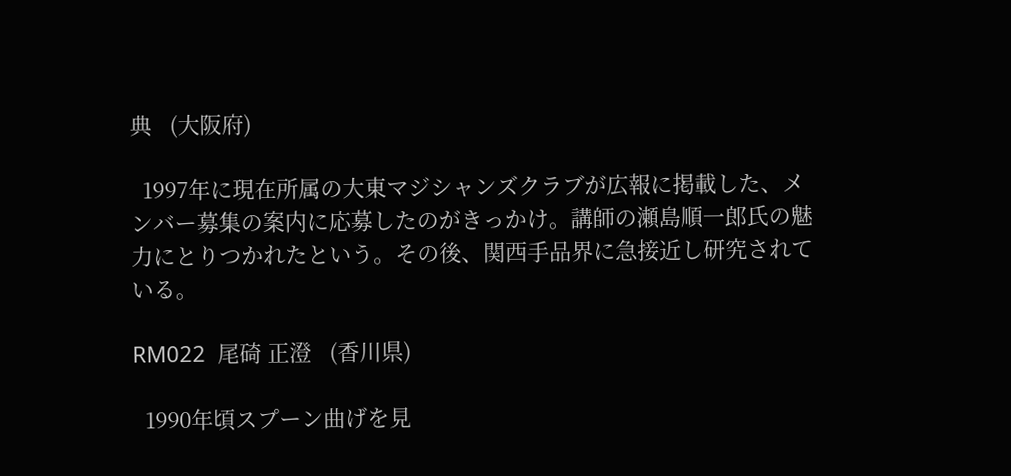典   (大阪府)

  1997年に現在所属の大東マジシャンズクラブが広報に掲載した、メンバー募集の案内に応募したのがきっかけ。講師の瀬島順一郎氏の魅力にとりつかれたという。その後、関西手品界に急接近し研究されている。

RM022  尾碕 正澄   (香川県)

  1990年頃スプーン曲げを見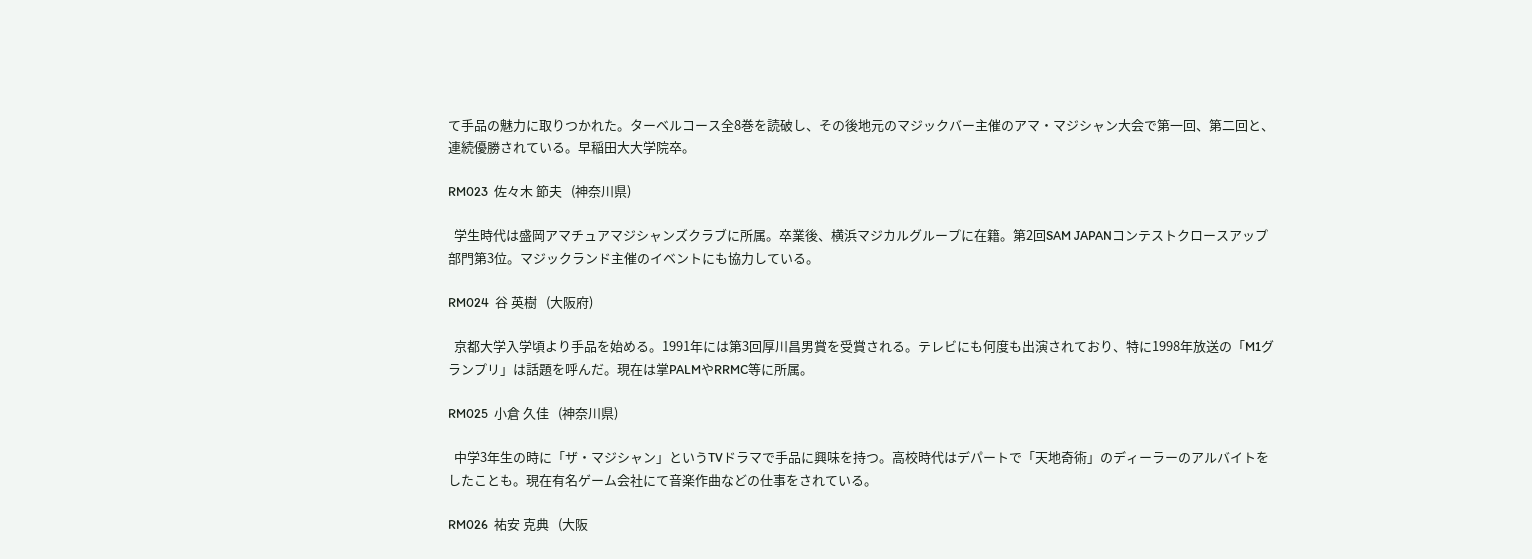て手品の魅力に取りつかれた。ターベルコース全8巻を読破し、その後地元のマジックバー主催のアマ・マジシャン大会で第一回、第二回と、連続優勝されている。早稲田大大学院卒。

RM023  佐々木 節夫   (神奈川県)

  学生時代は盛岡アマチュアマジシャンズクラブに所属。卒業後、横浜マジカルグループに在籍。第2回SAM JAPANコンテストクロースアップ部門第3位。マジックランド主催のイベントにも協力している。

RM024  谷 英樹   (大阪府)

  京都大学入学頃より手品を始める。1991年には第3回厚川昌男賞を受賞される。テレビにも何度も出演されており、特に1998年放送の「M1グランプリ」は話題を呼んだ。現在は掌PALMやRRMC等に所属。

RM025  小倉 久佳   (神奈川県)

  中学3年生の時に「ザ・マジシャン」というTVドラマで手品に興味を持つ。高校時代はデパートで「天地奇術」のディーラーのアルバイトをしたことも。現在有名ゲーム会社にて音楽作曲などの仕事をされている。

RM026  祐安 克典   (大阪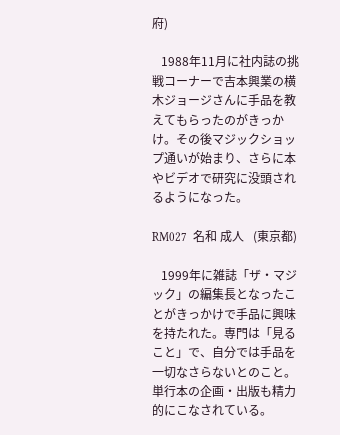府)

   1988年11月に社内誌の挑戦コーナーで吉本興業の横木ジョージさんに手品を教えてもらったのがきっかけ。その後マジックショップ通いが始まり、さらに本やビデオで研究に没頭されるようになった。

RM027  名和 成人   (東京都)

   1999年に雑誌「ザ・マジック」の編集長となったことがきっかけで手品に興味を持たれた。専門は「見ること」で、自分では手品を一切なさらないとのこと。単行本の企画・出版も精力的にこなされている。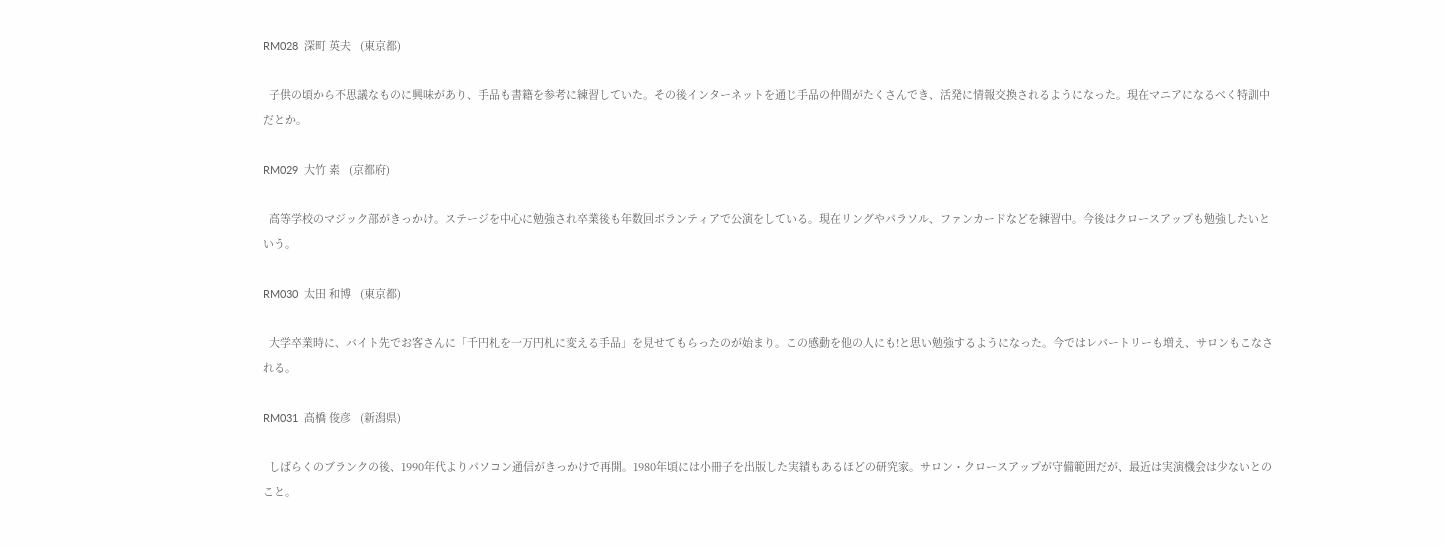RM028  深町 英夫   (東京都)

  子供の頃から不思議なものに興味があり、手品も書籍を参考に練習していた。その後インターネットを通じ手品の仲間がたくさんでき、活発に情報交換されるようになった。現在マニアになるべく特訓中だとか。

RM029  大竹 素   (京都府)

  高等学校のマジック部がきっかけ。ステージを中心に勉強され卒業後も年数回ボランティアで公演をしている。現在リングやパラソル、ファンカードなどを練習中。今後はクロースアップも勉強したいという。

RM030  太田 和博   (東京都)

  大学卒業時に、バイト先でお客さんに「千円札を一万円札に変える手品」を見せてもらったのが始まり。この感動を他の人にも!と思い勉強するようになった。今ではレパートリーも増え、サロンもこなされる。

RM031  高橋 俊彦   (新潟県)

  しばらくのブランクの後、1990年代よりパソコン通信がきっかけで再開。1980年頃には小冊子を出版した実績もあるほどの研究家。サロン・クロースアップが守備範囲だが、最近は実演機会は少ないとのこと。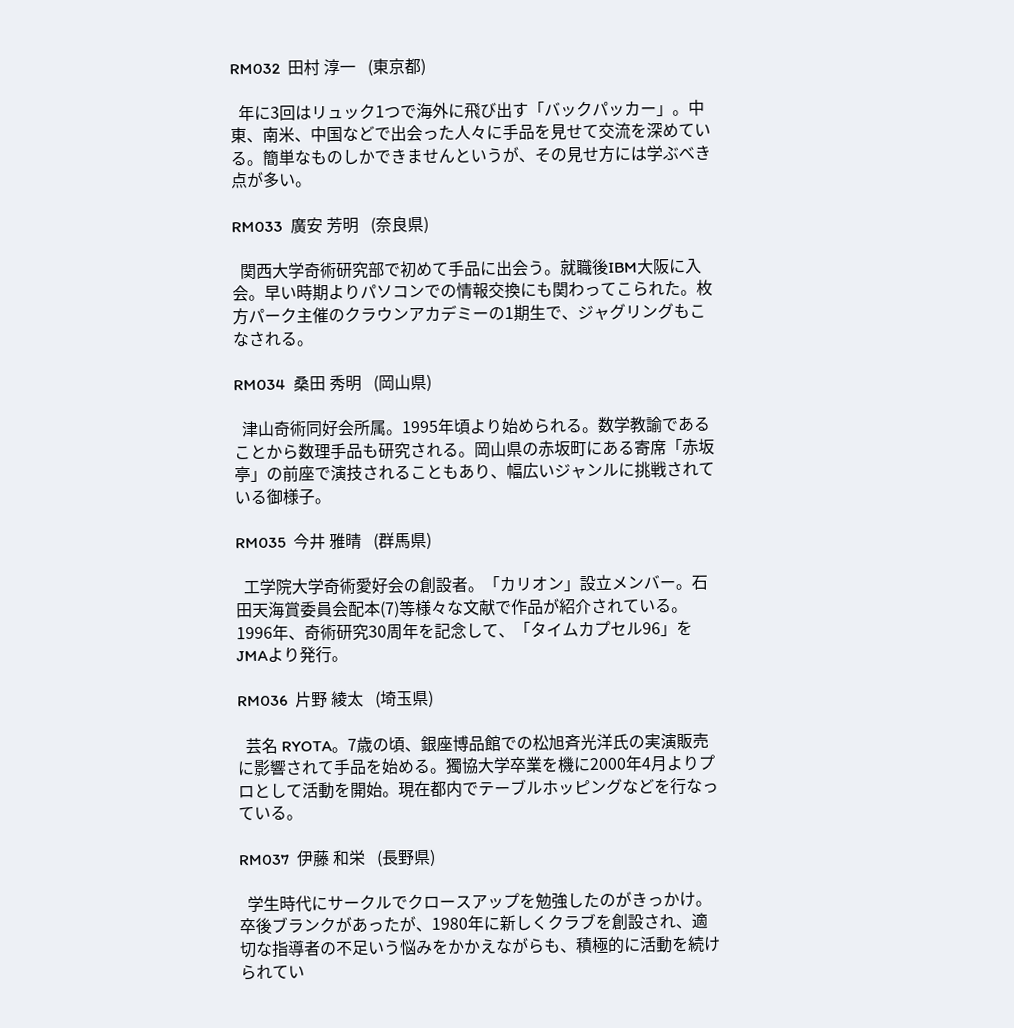RM032  田村 淳一   (東京都)

  年に3回はリュック1つで海外に飛び出す「バックパッカー」。中東、南米、中国などで出会った人々に手品を見せて交流を深めている。簡単なものしかできませんというが、その見せ方には学ぶべき点が多い。

RM033  廣安 芳明   (奈良県)

  関西大学奇術研究部で初めて手品に出会う。就職後IBM大阪に入会。早い時期よりパソコンでの情報交換にも関わってこられた。枚方パーク主催のクラウンアカデミーの1期生で、ジャグリングもこなされる。

RM034  桑田 秀明   (岡山県)

  津山奇術同好会所属。1995年頃より始められる。数学教諭であることから数理手品も研究される。岡山県の赤坂町にある寄席「赤坂亭」の前座で演技されることもあり、幅広いジャンルに挑戦されている御様子。

RM035  今井 雅晴   (群馬県)

  工学院大学奇術愛好会の創設者。「カリオン」設立メンバー。石田天海賞委員会配本(7)等様々な文献で作品が紹介されている。1996年、奇術研究30周年を記念して、「タイムカプセル96」をJMAより発行。

RM036  片野 綾太   (埼玉県)

  芸名 RYOTA。7歳の頃、銀座博品館での松旭斉光洋氏の実演販売に影響されて手品を始める。獨協大学卒業を機に2000年4月よりプロとして活動を開始。現在都内でテーブルホッピングなどを行なっている。

RM037  伊藤 和栄   (長野県)

  学生時代にサークルでクロースアップを勉強したのがきっかけ。卒後ブランクがあったが、1980年に新しくクラブを創設され、適切な指導者の不足いう悩みをかかえながらも、積極的に活動を続けられてい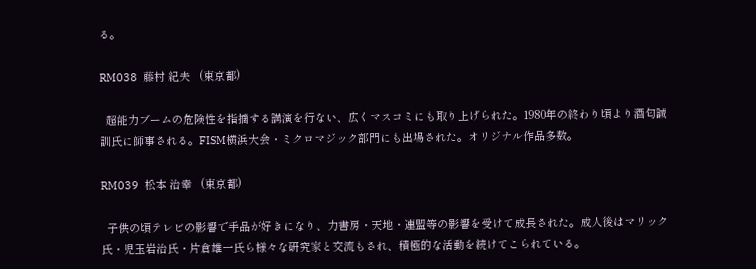る。

RM038  藤村 紀夫   (東京都)

  超能力ブームの危険性を指摘する講演を行ない、広くマスコミにも取り上げられた。1980年の終わり頃より酒匂誠訓氏に師事される。FISM横浜大会・ミクロマジック部門にも出場された。オリジナル作品多数。

RM039  松本 治幸   (東京都)

  子供の頃テレビの影響で手品が好きになり、力書房・天地・連盟等の影響を受けて成長された。成人後はマリック氏・児玉岩治氏・片倉雄一氏ら様々な研究家と交流もされ、積極的な活動を続けてこられている。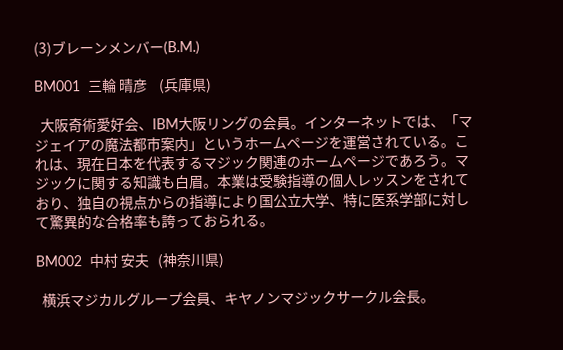(3)ブレーンメンバー(B.M.)

BM001  三輪 晴彦    (兵庫県)

  大阪奇術愛好会、IBM大阪リングの会員。インターネットでは、「マジェイアの魔法都市案内」というホームページを運営されている。これは、現在日本を代表するマジック関連のホームページであろう。マジックに関する知識も白眉。本業は受験指導の個人レッスンをされており、独自の視点からの指導により国公立大学、特に医系学部に対して驚異的な合格率も誇っておられる。

BM002  中村 安夫   (神奈川県)

  横浜マジカルグループ会員、キヤノンマジックサークル会長。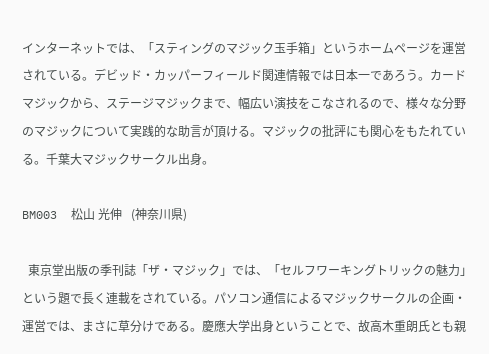インターネットでは、「スティングのマジック玉手箱」というホームページを運営されている。デビッド・カッパーフィールド関連情報では日本一であろう。カードマジックから、ステージマジックまで、幅広い演技をこなされるので、様々な分野のマジックについて実践的な助言が頂ける。マジックの批評にも関心をもたれている。千葉大マジックサークル出身。

BM003  松山 光伸   (神奈川県)

  東京堂出版の季刊誌「ザ・マジック」では、「セルフワーキングトリックの魅力」という題で長く連載をされている。パソコン通信によるマジックサークルの企画・運営では、まさに草分けである。慶應大学出身ということで、故高木重朗氏とも親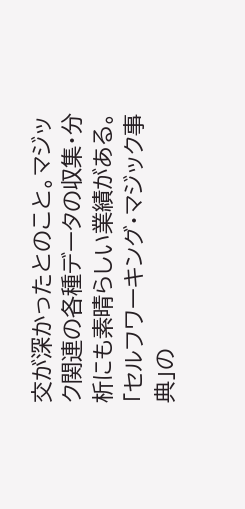交が深かったとのこと。マジック関連の各種データの収集・分析にも素晴らしい業績がある。「セルフワーキング・マジック事典」の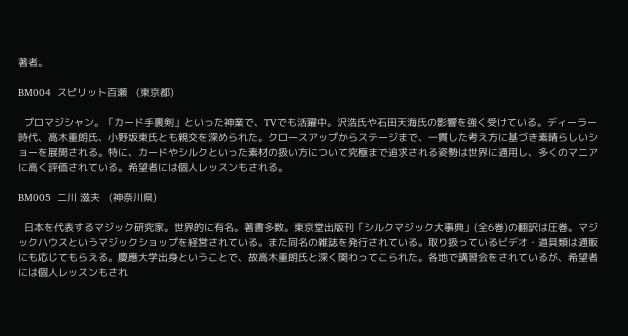著者。

BM004  スピリット百瀬   (東京都)

  プロマジシャン。「カード手裏剣」といった神業で、TVでも活躍中。沢浩氏や石田天海氏の影響を強く受けている。ディーラー時代、高木重朗氏、小野坂東氏とも親交を深められた。クロースアップからステージまで、一貫した考え方に基づき素晴らしいショーを展開される。特に、カードやシルクといった素材の扱い方について究極まで追求される姿勢は世界に通用し、多くのマニアに高く評価されている。希望者には個人レッスンもされる。

BM005  二川 滋夫   (神奈川県)

  日本を代表するマジック研究家。世界的に有名。著書多数。東京堂出版刊「シルクマジック大事典」(全6巻)の翻訳は圧巻。マジックハウスというマジックショップを経営されている。また同名の雑誌を発行されている。取り扱っているビデオ・道具類は通販にも応じてもらえる。慶應大学出身ということで、故高木重朗氏と深く関わってこられた。各地で講習会をされているが、希望者には個人レッスンもされ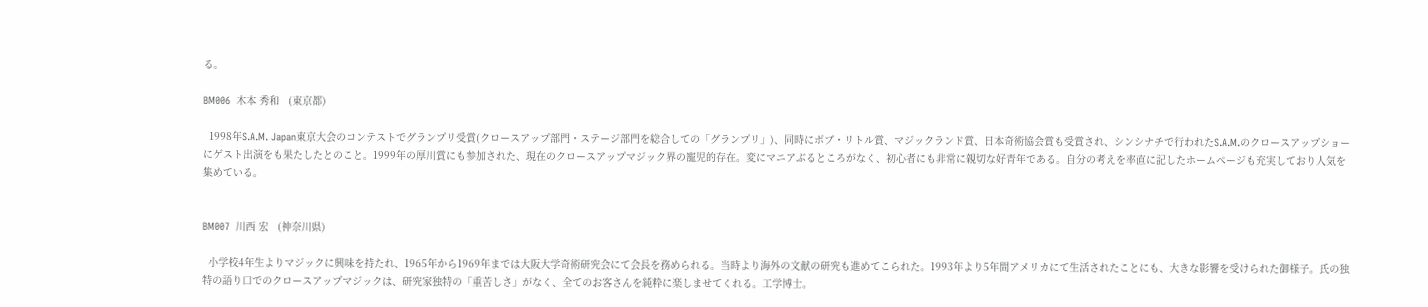る。

BM006  木本 秀和   (東京都)

  1998年S.A.M. Japan東京大会のコンテストでグランプリ受賞(クロースアップ部門・ステージ部門を総合しての「グランプリ」)、同時にボブ・リトル賞、マジックランド賞、日本奇術協会賞も受賞され、シンシナチで行われたS.A.M.のクロースアップショーにゲスト出演をも果たしたとのこと。1999年の厚川賞にも参加された、現在のクロースアップマジック界の寵児的存在。変にマニアぶるところがなく、初心者にも非常に親切な好青年である。自分の考えを率直に記したホームページも充実しており人気を集めている。


BM007  川西 宏   (神奈川県)

  小学校4年生よりマジックに興味を持たれ、1965年から1969年までは大阪大学奇術研究会にて会長を務められる。当時より海外の文献の研究も進めてこられた。1993年より5年間アメリカにて生活されたことにも、大きな影響を受けられた御様子。氏の独特の語り口でのクロースアップマジックは、研究家独特の「重苦しさ」がなく、全てのお客さんを純粋に楽しませてくれる。工学博士。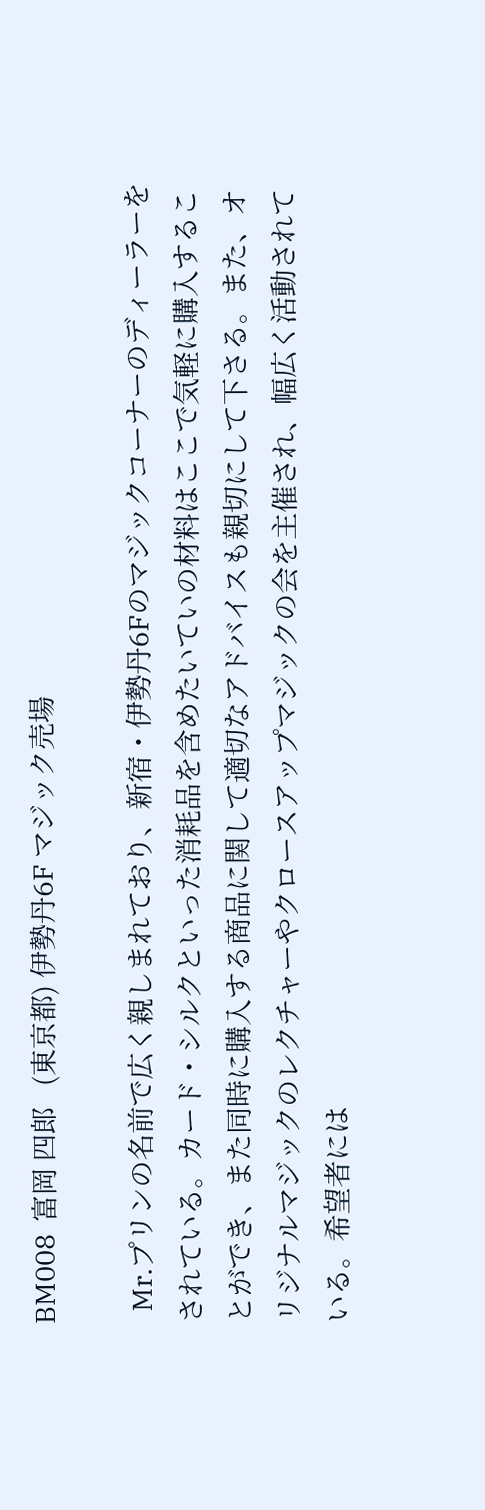BM008  富岡 四郎   (東京都) 伊勢丹6F マジック売場

  Mr.プリンの名前で広く親しまれており、新宿・伊勢丹6Fのマジックコーナーのディーラーをされている。カード・シルクといった消耗品を含めたいていの材料はここで気軽に購入することができ、また同時に購入する商品に関して適切なアドバイスも親切にして下さる。また、オリジナルマジックのレクチャーやクロースアップマジックの会を主催され、幅広く活動されている。希望者には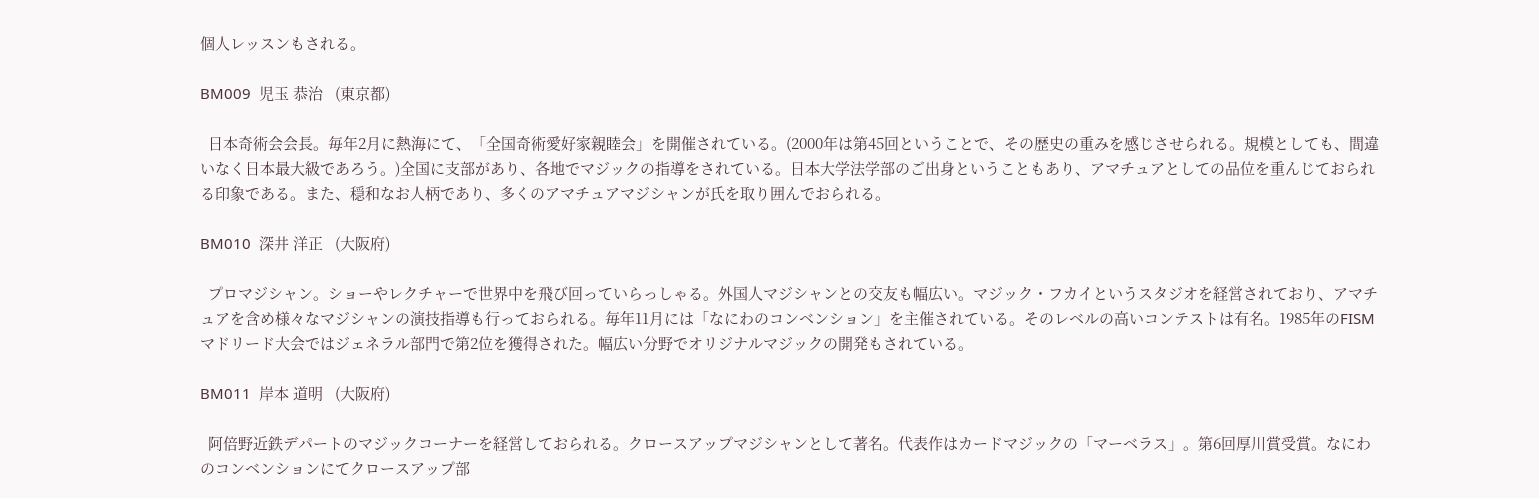個人レッスンもされる。

BM009  児玉 恭治   (東京都)

  日本奇術会会長。毎年2月に熱海にて、「全国奇術愛好家親睦会」を開催されている。(2000年は第45回ということで、その歴史の重みを感じさせられる。規模としても、間違いなく日本最大級であろう。)全国に支部があり、各地でマジックの指導をされている。日本大学法学部のご出身ということもあり、アマチュアとしての品位を重んじておられる印象である。また、穏和なお人柄であり、多くのアマチュアマジシャンが氏を取り囲んでおられる。

BM010  深井 洋正   (大阪府)

  プロマジシャン。ショーやレクチャーで世界中を飛び回っていらっしゃる。外国人マジシャンとの交友も幅広い。マジック・フカイというスタジオを経営されており、アマチュアを含め様々なマジシャンの演技指導も行っておられる。毎年11月には「なにわのコンベンション」を主催されている。そのレベルの高いコンテストは有名。1985年のFISMマドリード大会ではジェネラル部門で第2位を獲得された。幅広い分野でオリジナルマジックの開発もされている。

BM011  岸本 道明   (大阪府)

  阿倍野近鉄デパートのマジックコーナーを経営しておられる。クロースアップマジシャンとして著名。代表作はカードマジックの「マーベラス」。第6回厚川賞受賞。なにわのコンベンションにてクロースアップ部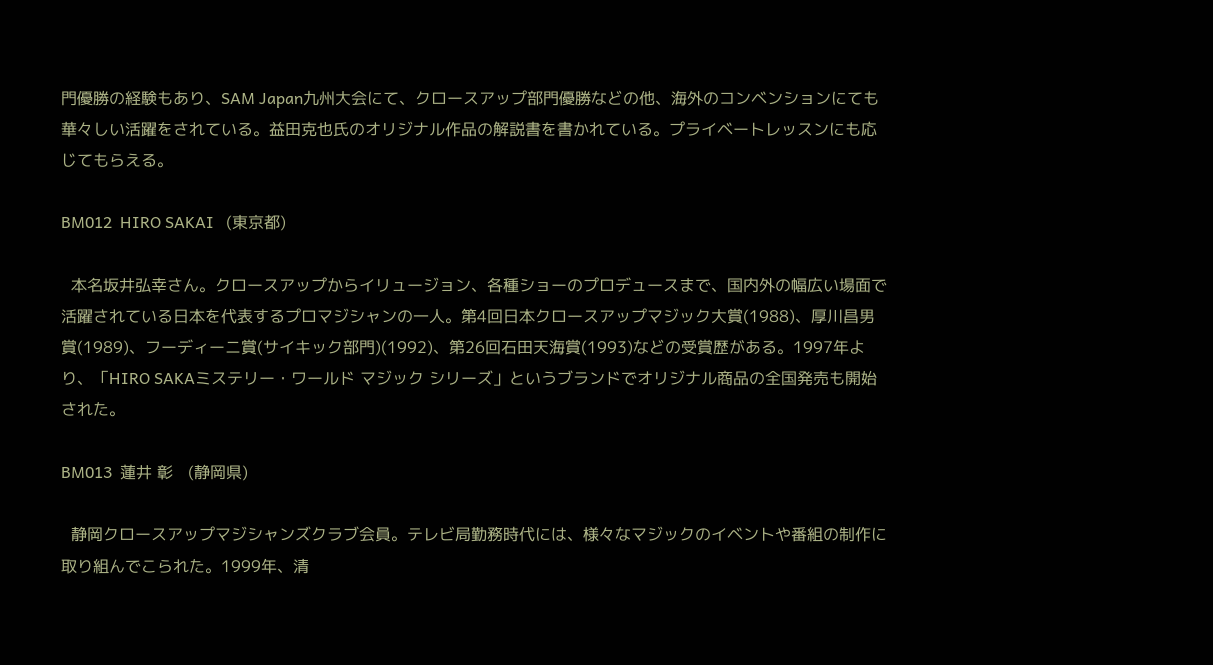門優勝の経験もあり、SAM Japan九州大会にて、クロースアップ部門優勝などの他、海外のコンベンションにても華々しい活躍をされている。益田克也氏のオリジナル作品の解説書を書かれている。プライベートレッスンにも応じてもらえる。

BM012  HIRO SAKAI   (東京都)

  本名坂井弘幸さん。クロースアップからイリュージョン、各種ショーのプロデュースまで、国内外の幅広い場面で活躍されている日本を代表するプロマジシャンの一人。第4回日本クロースアップマジック大賞(1988)、厚川昌男賞(1989)、フーディーニ賞(サイキック部門)(1992)、第26回石田天海賞(1993)などの受賞歴がある。1997年より、「HIRO SAKAミステリー・ワールド マジック シリーズ」というブランドでオリジナル商品の全国発売も開始された。

BM013  蓮井 彰   (静岡県)

  静岡クロースアップマジシャンズクラブ会員。テレビ局勤務時代には、様々なマジックのイベントや番組の制作に取り組んでこられた。1999年、清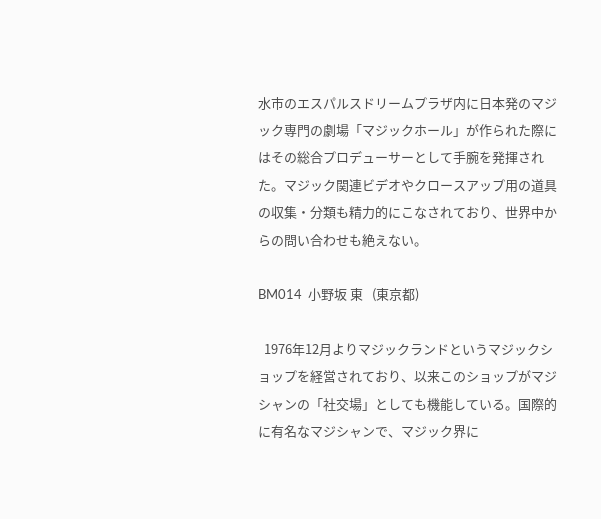水市のエスパルスドリームプラザ内に日本発のマジック専門の劇場「マジックホール」が作られた際にはその総合プロデューサーとして手腕を発揮された。マジック関連ビデオやクロースアップ用の道具の収集・分類も精力的にこなされており、世界中からの問い合わせも絶えない。

BM014  小野坂 東   (東京都)

  1976年12月よりマジックランドというマジックショップを経営されており、以来このショップがマジシャンの「社交場」としても機能している。国際的に有名なマジシャンで、マジック界に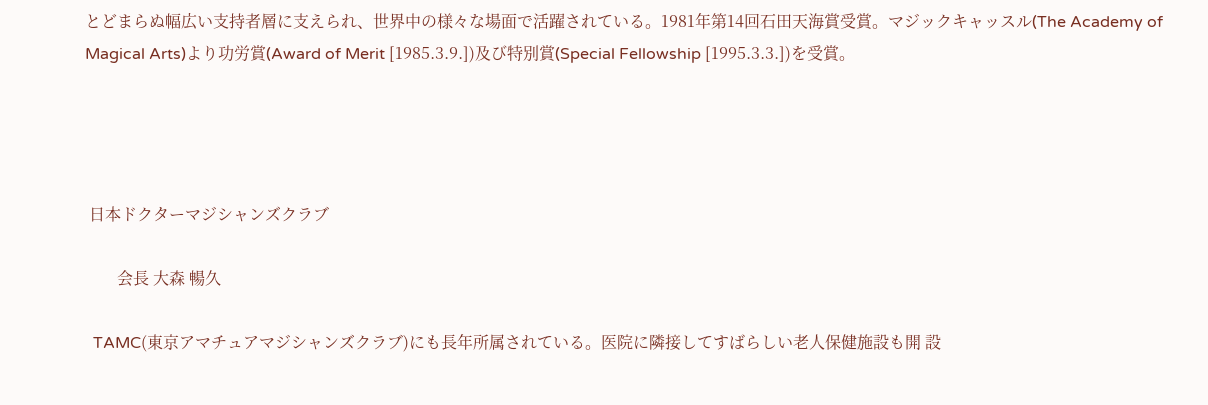とどまらぬ幅広い支持者層に支えられ、世界中の様々な場面で活躍されている。1981年第14回石田天海賞受賞。マジックキャッスル(The Academy of Magical Arts)より功労賞(Award of Merit [1985.3.9.])及び特別賞(Special Fellowship [1995.3.3.])を受賞。




 日本ドクターマジシャンズクラブ

        会長 大森 暢久

  TAMC(東京アマチュアマジシャンズクラブ)にも長年所属されている。医院に隣接してすばらしい老人保健施設も開 設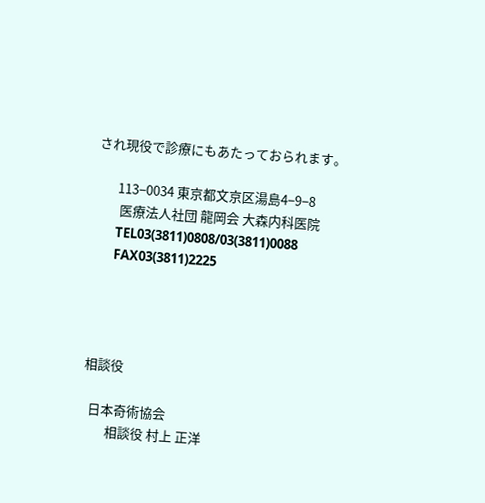され現役で診療にもあたっておられます。

       113−0034 東京都文京区湯島4−9−8
        医療法人社団 龍岡会 大森内科医院
       TEL03(3811)0808/03(3811)0088
       FAX03(3811)2225




相談役

  日本奇術協会
        相談役 村上 正洋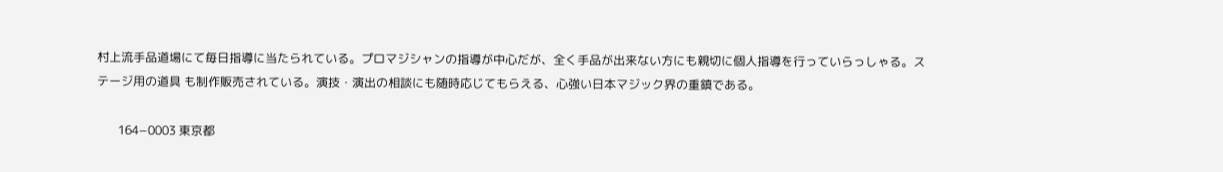村上流手品道場にて毎日指導に当たられている。プロマジシャンの指導が中心だが、全く手品が出来ない方にも親切に個人指導を行っていらっしゃる。ステージ用の道具 も制作販売されている。演技・演出の相談にも随時応じてもらえる、心強い日本マジック界の重鎮である。

       164−0003 東京都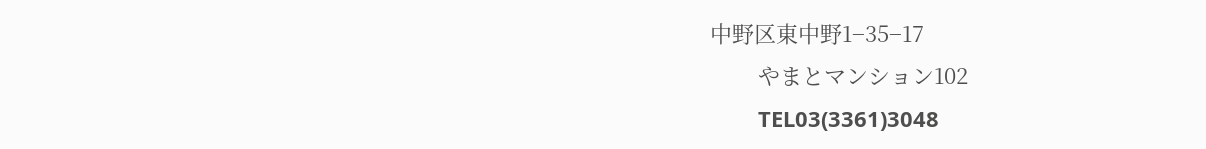中野区東中野1−35−17
        やまとマンション102
        TEL03(3361)3048